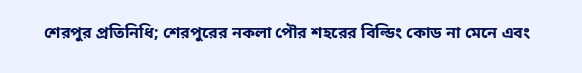শেরপুর প্রতিনিধি; শেরপুরের নকলা পৌর শহরের বিল্ডিং কোড না মেনে এবং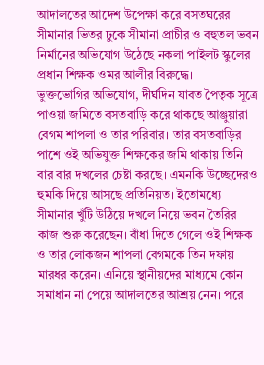আদালতের আদেশ উপেক্ষা করে বসতঘরের সীমানার ভিতর ঢুকে সীমানা প্রাচীর ও বহুতল ভবন নির্মানের অভিযোগ উঠেছে নকলা পাইলট স্কুলের প্রধান শিক্ষক ওমর আলীর বিরুদ্ধে।
ভুক্তভোগির অভিযোগ, দীর্ঘদিন যাবত পৈতৃক সূত্রে পাওয়া জমিতে বসতবাড়ি করে থাকছে আঞ্জুয়ারা বেগম শাপলা ও তার পরিবার। তার বসতবাড়ির পাশে ওই অভিযুক্ত শিক্ষকের জমি থাকায় তিনি বার বার দখলের চেষ্টা করছে। এমনকি উচ্ছেদেরও হুমকি দিয়ে আসছে প্রতিনিয়ত। ইতোমধ্যে সীমানার খুঁটি উঠিয়ে দখলে নিয়ে ভবন তৈরির কাজ শুরু করেছেন। বাঁধা দিতে গেলে ওই শিক্ষক ও তার লোকজন শাপলা বেগমকে তিন দফায় মারধর করেন। এনিয়ে স্থানীয়দের মাধ্যমে কোন সমাধান না পেয়ে আদালতের আশ্রয় নেন। পরে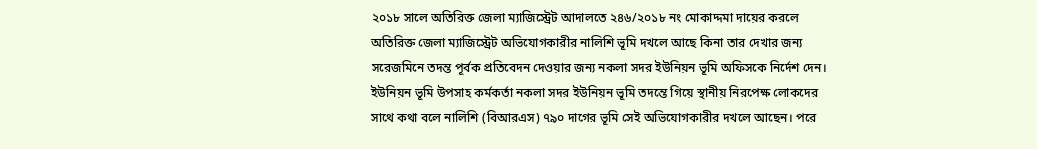২০১৮ সালে অতিরিক্ত জেলা ম্যাজিস্ট্রেট আদালতে ২৪৬/২০১৮ নং মোকাদ্দমা দায়ের করলে অতিরিক্ত জেলা ম্যাজিস্ট্রেট অভিযোগকারীর নালিশি ভূমি দখলে আছে কিনা তার দেখার জন্য সরেজমিনে তদন্ত পূর্বক প্রতিবেদন দেওয়ার জন্য নকলা সদর ইউনিয়ন ভূমি অফিসকে নির্দেশ দেন। ইউনিয়ন ভূমি উপসাহ কর্মকর্তা নকলা সদর ইউনিয়ন ভূমি তদন্তে গিয়ে স্থানীয় নিরপেক্ষ লোকদের সাথে কথা বলে নালিশি (বিআরএস) ৭৯০ দাগের ভূমি সেই অভিযোগকারীর দখলে আছেন। পরে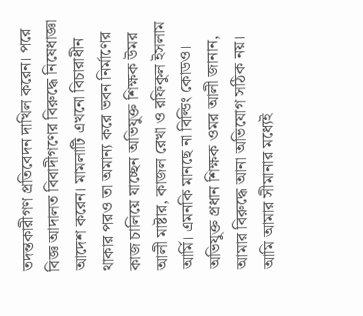তদন্তকারীগণ প্রতিবেদন দাখিল করেন। পরে বিজ্ঞ আদালত বিবাদীগণের বিরুদ্ধে নিষেধাজ্ঞা আদেশ করেন। মামলাটি এখনো বিচারাধীন থাকার পরও তা অমান্য করে ভবন নির্মাণের কাজ চালিয়ে যাচ্ছেন অভিযুক্ত শিক্ষক উমর আলী মাষ্টার, কাজল রেখা ও রফিকুল ইসলাম আর্মি। এমনকি মানছে না বিল্ডিং কোডও।
অভিযুক্ত প্রধান শিক্ষক ওমর আলী জানান, আমার বিরুদ্ধে আনা অভিযোগ সঠিক নয়। আমি আমার সীমানার মধ্যেই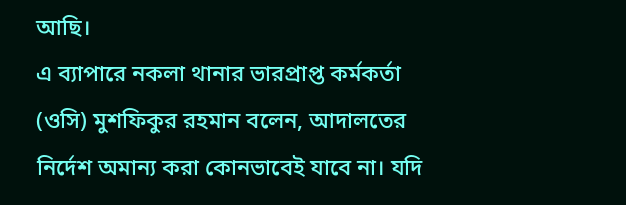আছি।
এ ব্যাপারে নকলা থানার ভারপ্রাপ্ত কর্মকর্তা (ওসি) মুশফিকুর রহমান বলেন, আদালতের নির্দেশ অমান্য করা কোনভাবেই যাবে না। যদি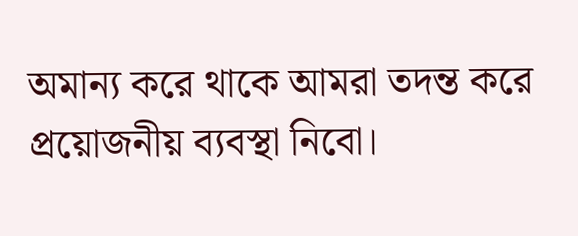অমান্য করে থাকে আমরা তদন্ত করে প্রয়োজনীয় ব্যবস্থা নিবো।